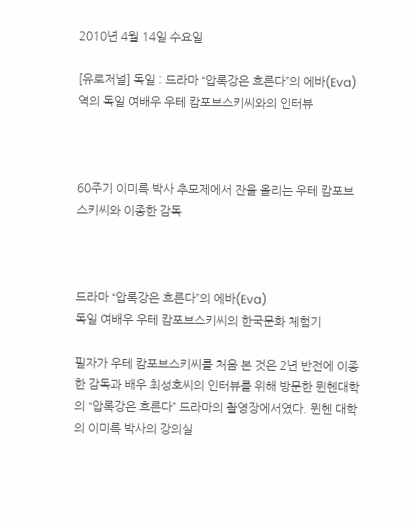2010년 4월 14일 수요일

[유로저널] 독일 : 드라마 “압록강은 흐른다”의 에바(Eva)역의 독일 여배우 우테 캄포브스키씨와의 인터뷰



60주기 이미륵 박사 추모제에서 잔을 올리는 우테 캄포브스키씨와 이종한 감독



드라마 “압록강은 흐른다”의 에바(Eva)
독일 여배우 우테 캄포브스키씨의 한국문화 체험기

필자가 우테 캄포브스키씨를 처음 본 것은 2년 반전에 이종한 감독과 배우 최성호씨의 인터뷰를 위해 방문한 뮌헨대학의 “압록강은 흐른다” 드라마의 촬영장에서였다. 뮌헨 대학의 이미륵 박사의 강의실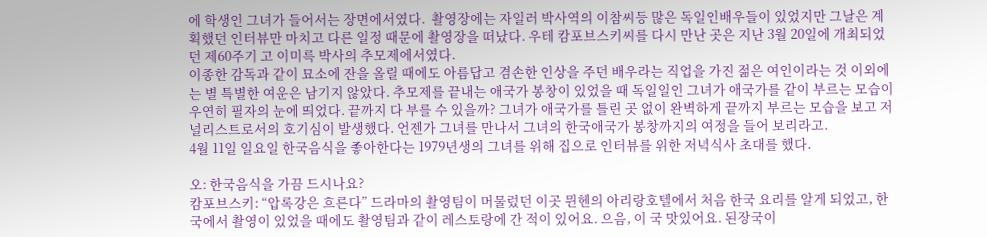에 학생인 그녀가 들어서는 장면에서였다.  촬영장에는 자일러 박사역의 이참씨등 많은 독일인배우들이 있었지만 그날은 계획했던 인터뷰만 마치고 다른 일정 때문에 촬영장을 떠났다. 우테 캄포브스키씨를 다시 만난 곳은 지난 3월 20일에 개최되었던 제60주기 고 이미륵 박사의 추모제에서였다.
이종한 감독과 같이 묘소에 잔을 올릴 때에도 아름답고 겸손한 인상을 주던 배우라는 직업을 가진 젊은 여인이라는 것 이외에는 별 특별한 여운은 남기지 않았다. 추모제를 끝내는 애국가 봉창이 있었을 때 독일일인 그녀가 애국가를 같이 부르는 모습이 우연히 필자의 눈에 띄었다. 끝까지 다 부를 수 있을까? 그녀가 애국가를 틀린 곳 없이 완벽하게 끝까지 부르는 모습을 보고 저널리스트로서의 호기심이 발생했다. 언젠가 그녀를 만나서 그녀의 한국애국가 봉창까지의 여정을 들어 보리라고.
4월 11일 일요일 한국음식을 좋아한다는 1979년생의 그녀를 위해 집으로 인터뷰를 위한 저녁식사 초대를 했다.

오: 한국음식을 가끔 드시나요?
캄포브스키: “압록강은 흐른다” 드라마의 촬영팀이 머물렀던 이곳 뮌헨의 아리랑호텔에서 처음 한국 요리를 알게 되었고, 한국에서 촬영이 있었을 때에도 촬영팀과 같이 레스토랑에 간 적이 있어요. 으음, 이 국 맛있어요. 된장국이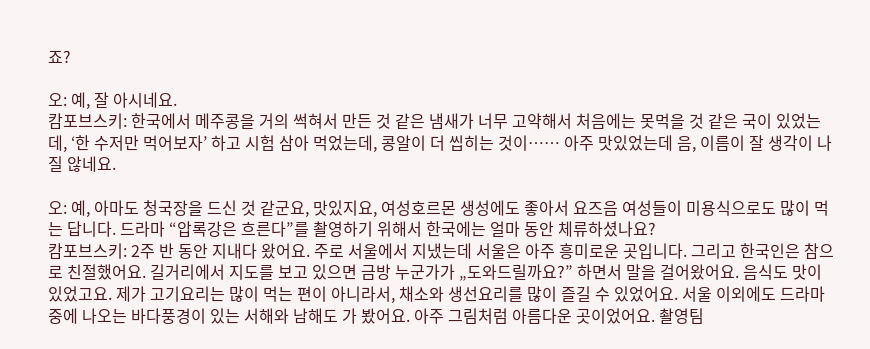죠?

오: 예, 잘 아시네요.
캄포브스키: 한국에서 메주콩을 거의 썩혀서 만든 것 같은 냄새가 너무 고약해서 처음에는 못먹을 것 같은 국이 있었는데, ‘한 수저만 먹어보자’ 하고 시험 삼아 먹었는데, 콩알이 더 씹히는 것이…… 아주 맛있었는데 음, 이름이 잘 생각이 나질 않네요.

오: 예, 아마도 청국장을 드신 것 같군요, 맛있지요, 여성호르몬 생성에도 좋아서 요즈음 여성들이 미용식으로도 많이 먹는 답니다. 드라마 “압록강은 흐른다”를 촬영하기 위해서 한국에는 얼마 동안 체류하셨나요?
캄포브스키: 2주 반 동안 지내다 왔어요. 주로 서울에서 지냈는데 서울은 아주 흥미로운 곳입니다. 그리고 한국인은 참으로 친절했어요. 길거리에서 지도를 보고 있으면 금방 누군가가 „도와드릴까요?” 하면서 말을 걸어왔어요. 음식도 맛이 있었고요. 제가 고기요리는 많이 먹는 편이 아니라서, 채소와 생선요리를 많이 즐길 수 있었어요. 서울 이외에도 드라마 중에 나오는 바다풍경이 있는 서해와 남해도 가 봤어요. 아주 그림처럼 아름다운 곳이었어요. 촬영팀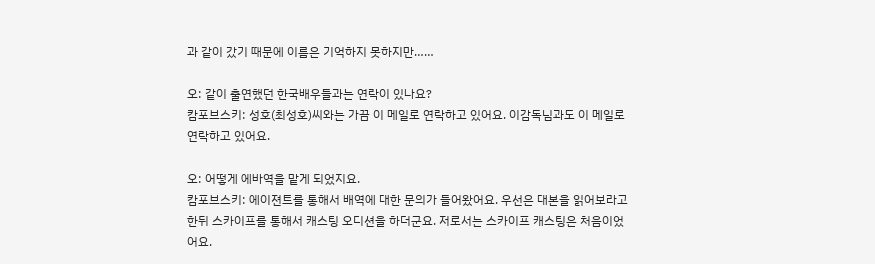과 같이 갔기 때문에 이름은 기억하지 못하지만……

오: 같이 출연했던 한국배우들과는 연락이 있나요?
캄포브스키: 성호(최성호)씨와는 가끔 이 메일로 연락하고 있어요. 이감독님과도 이 메일로 연락하고 있어요.

오: 어떻게 에바역을 맡게 되었지요.
캄포브스키: 에이젼트를 통해서 배역에 대한 문의가 들어왔어요. 우선은 대본을 읽어보라고 한뒤 스카이프를 통해서 캐스팅 오디션을 하더군요. 저로서는 스카이프 캐스팅은 처음이었어요.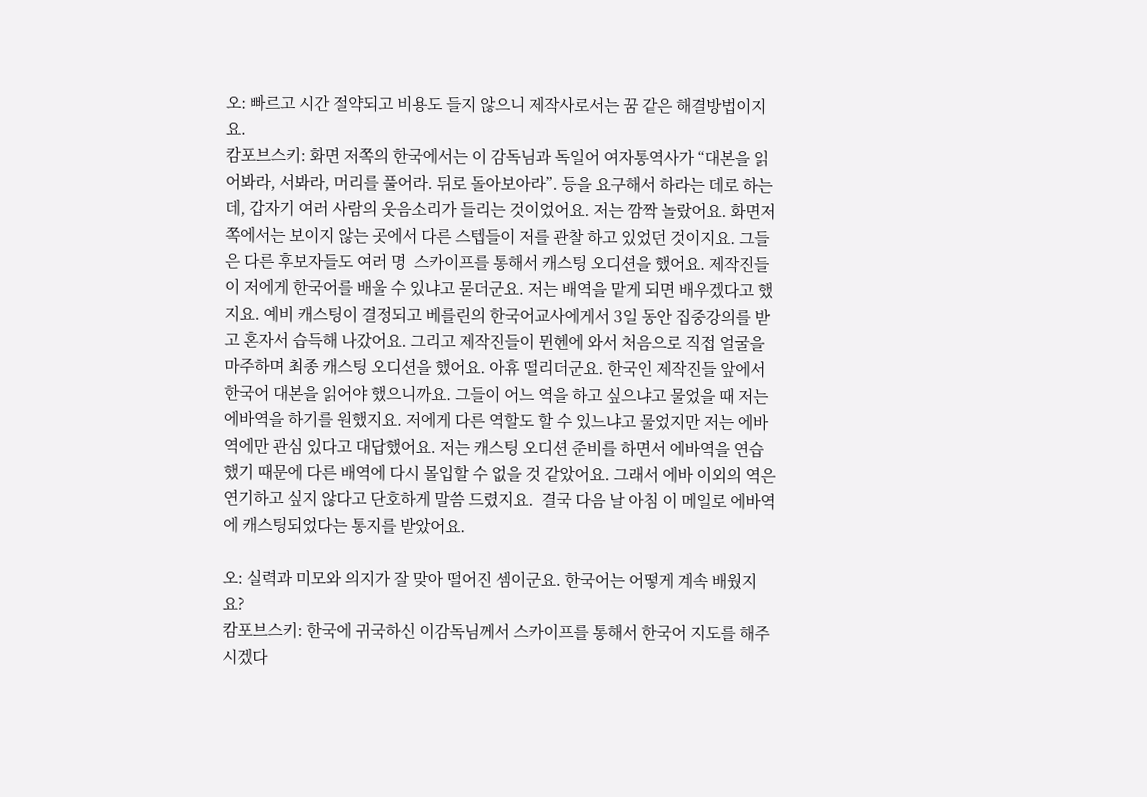오: 빠르고 시간 절약되고 비용도 들지 않으니 제작사로서는 꿈 같은 해결방법이지요.
캄포브스키: 화면 저쪽의 한국에서는 이 감독님과 독일어 여자통역사가 “대본을 읽어봐라, 서봐라, 머리를 풀어라. 뒤로 돌아보아라”. 등을 요구해서 하라는 데로 하는데, 갑자기 여러 사람의 웃음소리가 들리는 것이었어요. 저는 깜짝 놀랐어요. 화면저쪽에서는 보이지 않는 곳에서 다른 스텝들이 저를 관찰 하고 있었던 것이지요. 그들은 다른 후보자들도 여러 명  스카이프를 통해서 캐스팅 오디션을 했어요. 제작진들이 저에게 한국어를 배울 수 있냐고 묻더군요. 저는 배역을 맡게 되면 배우겠다고 했지요. 예비 캐스팅이 결정되고 베를린의 한국어교사에게서 3일 동안 집중강의를 받고 혼자서 습득해 나갔어요. 그리고 제작진들이 뮌헨에 와서 처음으로 직접 얼굴을 마주하며 최종 캐스팅 오디션을 했어요. 아휴 떨리더군요. 한국인 제작진들 앞에서 한국어 대본을 읽어야 했으니까요. 그들이 어느 역을 하고 싶으냐고 물었을 때 저는 에바역을 하기를 원했지요. 저에게 다른 역할도 할 수 있느냐고 물었지만 저는 에바역에만 관심 있다고 대답했어요. 저는 캐스팅 오디션 준비를 하면서 에바역을 연습했기 때문에 다른 배역에 다시 몰입할 수 없을 것 같았어요. 그래서 에바 이외의 역은 연기하고 싶지 않다고 단호하게 말씀 드렸지요.  결국 다음 날 아침 이 메일로 에바역에 캐스팅되었다는 통지를 받았어요.

오: 실력과 미모와 의지가 잘 맞아 떨어진 셈이군요. 한국어는 어떻게 계속 배웠지요?
캄포브스키: 한국에 귀국하신 이감독님께서 스카이프를 통해서 한국어 지도를 해주시겠다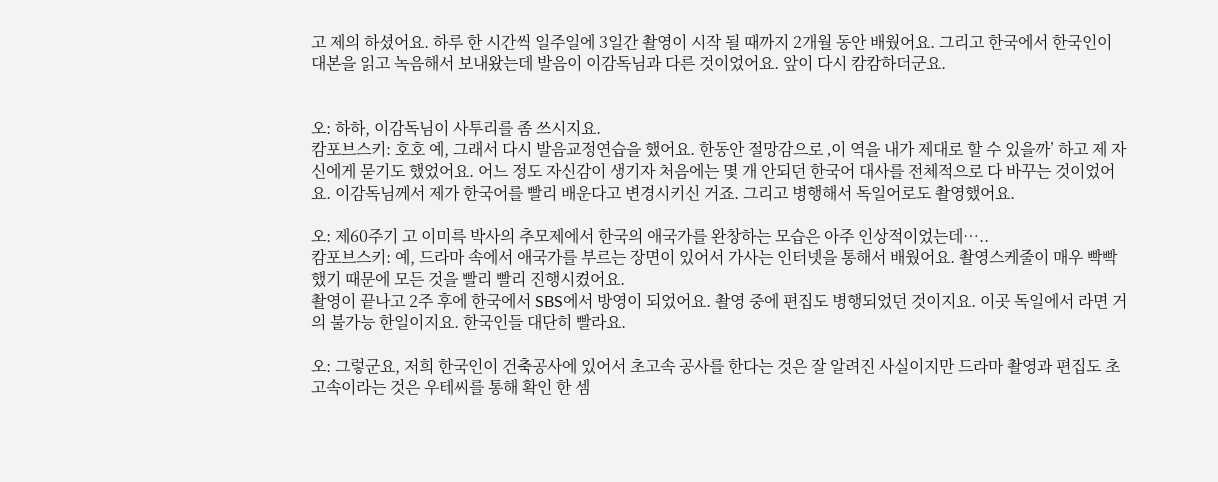고 제의 하셨어요. 하루 한 시간씩 일주일에 3일간 촬영이 시작 될 때까지 2개월 동안 배웠어요. 그리고 한국에서 한국인이 대본을 읽고 녹음해서 보내왔는데 발음이 이감독님과 다른 것이었어요. 앞이 다시 캄캄하더군요.


오: 하하, 이감독님이 사투리를 좀 쓰시지요.
캄포브스키: 호호 예, 그래서 다시 발음교정연습을 했어요. 한동안 절망감으로 ‚이 역을 내가 제대로 할 수 있을까’ 하고 제 자신에게 묻기도 했었어요. 어느 정도 자신감이 생기자 처음에는 몇 개 안되던 한국어 대사를 전체적으로 다 바꾸는 것이었어요. 이감독님께서 제가 한국어를 빨리 배운다고 변경시키신 거죠. 그리고 병행해서 독일어로도 촬영했어요.

오: 제60주기 고 이미륵 박사의 추모제에서 한국의 애국가를 완창하는 모습은 아주 인상적이었는데…..
캄포브스키: 예, 드라마 속에서 애국가를 부르는 장면이 있어서 가사는 인터넷을 통해서 배웠어요. 촬영스케줄이 매우 빡빡했기 때문에 모든 것을 빨리 빨리 진행시켰어요.
촬영이 끝나고 2주 후에 한국에서 SBS에서 방영이 되었어요. 촬영 중에 편집도 병행되었던 것이지요. 이곳 독일에서 라면 거의 불가능 한일이지요. 한국인들 대단히 빨라요.

오: 그렇군요, 저희 한국인이 건축공사에 있어서 초고속 공사를 한다는 것은 잘 알려진 사실이지만 드라마 촬영과 편집도 초고속이라는 것은 우테씨를 통해 확인 한 셈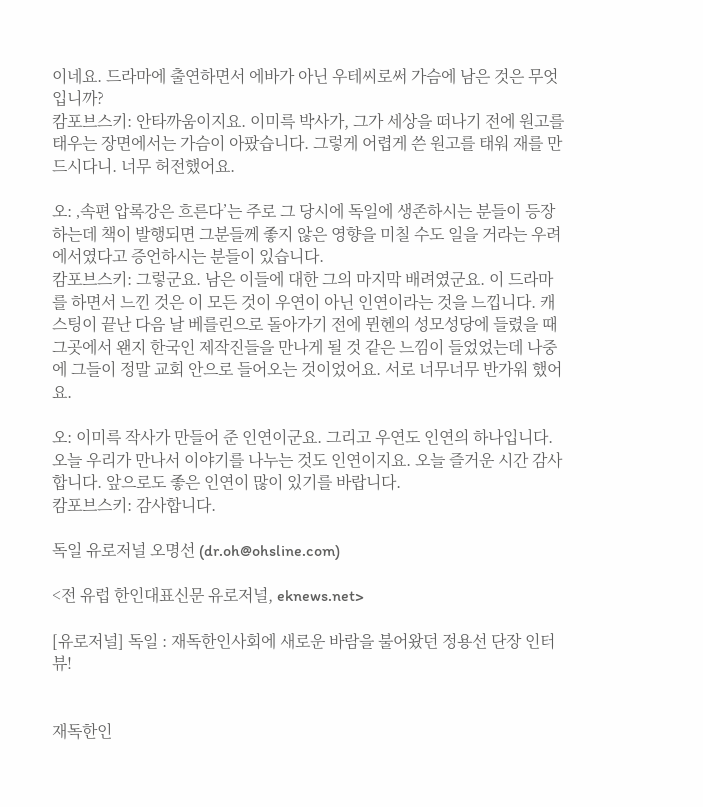이네요. 드라마에 출연하면서 에바가 아닌 우테씨로써 가슴에 남은 것은 무엇입니까?
캄포브스키: 안타까움이지요. 이미륵 박사가, 그가 세상을 떠나기 전에 원고를 태우는 장면에서는 가슴이 아팠습니다. 그렇게 어렵게 쓴 원고를 태워 재를 만드시다니. 너무 허전했어요.

오: ‚속편 압록강은 흐른다’는 주로 그 당시에 독일에 생존하시는 분들이 등장하는데 책이 발행되면 그분들께 좋지 않은 영향을 미칠 수도 일을 거라는 우려에서였다고 증언하시는 분들이 있습니다.
캄포브스키: 그렇군요. 남은 이들에 대한 그의 마지막 배려였군요. 이 드라마를 하면서 느낀 것은 이 모든 것이 우연이 아닌 인연이라는 것을 느낍니다. 캐스팅이 끝난 다음 날 베를린으로 돌아가기 전에 뮌헨의 성모성당에 들렸을 때 그곳에서 왠지 한국인 제작진들을 만나게 될 것 같은 느낌이 들었었는데 나중에 그들이 정말 교회 안으로 들어오는 것이었어요. 서로 너무너무 반가워 했어요.

오: 이미륵 작사가 만들어 준 인연이군요. 그리고 우연도 인연의 하나입니다. 오늘 우리가 만나서 이야기를 나누는 것도 인연이지요. 오늘 즐거운 시간 감사합니다. 앞으로도 좋은 인연이 많이 있기를 바랍니다.
캄포브스키: 감사합니다.

독일 유로저널 오명선 (dr.oh@ohsline.com)

<전 유럽 한인대표신문 유로저널, eknews.net>

[유로저널] 독일 : 재독한인사회에 새로운 바람을 불어왔던 정용선 단장 인터뷰!


재독한인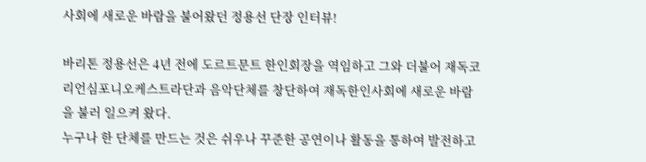사회에 새로운 바람을 불어왔던 정용선 단장 인터뷰!

바리톤 정용선은 4년 전에 도르트문트 한인회장을 역임하고 그와 더불어 재독코리언심포니오케스트라단과 음악단체를 창단하여 재독한인사회에 새로운 바람을 불러 일으켜 왔다.
누구나 한 단체를 만드는 것은 쉬우나 꾸준한 공연이나 활동을 통하여 발전하고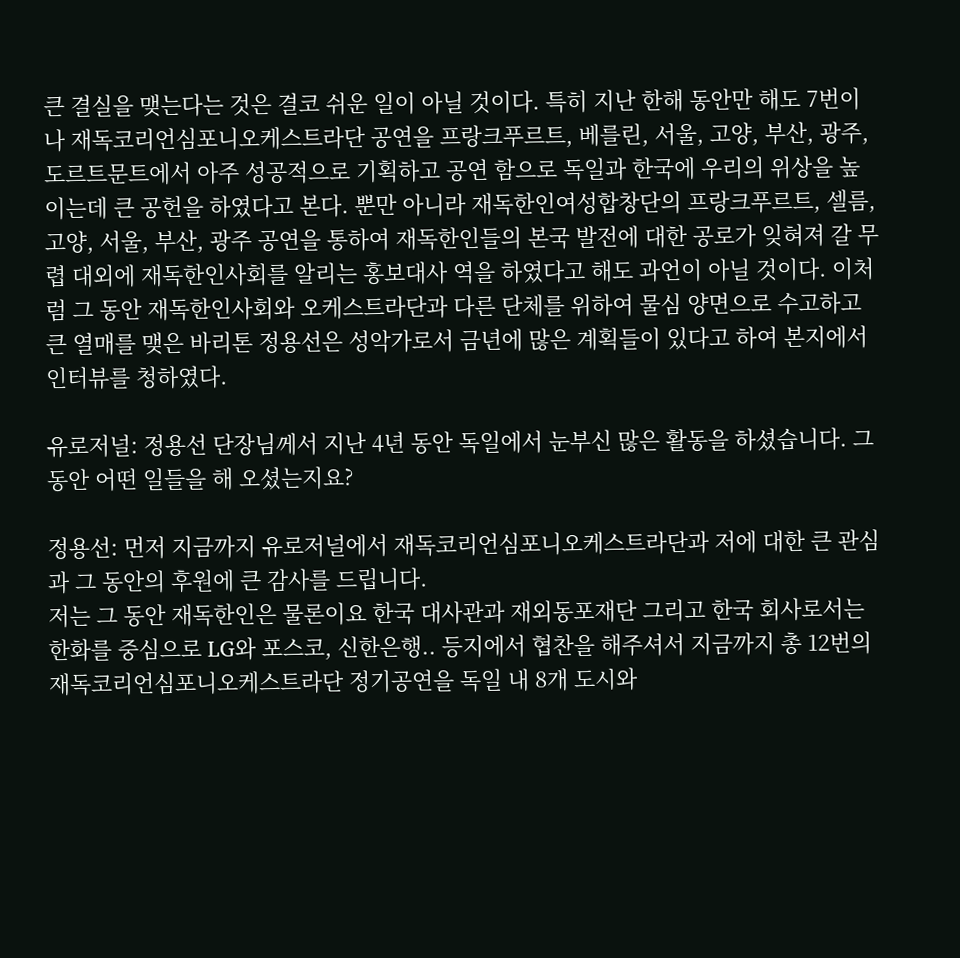큰 결실을 맺는다는 것은 결코 쉬운 일이 아닐 것이다. 특히 지난 한해 동안만 해도 7번이나 재독코리언심포니오케스트라단 공연을 프랑크푸르트, 베를린, 서울, 고양, 부산, 광주, 도르트문트에서 아주 성공적으로 기획하고 공연 함으로 독일과 한국에 우리의 위상을 높이는데 큰 공헌을 하였다고 본다. 뿐만 아니라 재독한인여성합창단의 프랑크푸르트, 셀름, 고양, 서울, 부산, 광주 공연을 통하여 재독한인들의 본국 발전에 대한 공로가 잊혀져 갈 무렵 대외에 재독한인사회를 알리는 홍보대사 역을 하였다고 해도 과언이 아닐 것이다. 이처럼 그 동안 재독한인사회와 오케스트라단과 다른 단체를 위하여 물심 양면으로 수고하고 큰 열매를 맺은 바리톤 정용선은 성악가로서 금년에 많은 계획들이 있다고 하여 본지에서 인터뷰를 청하였다.

유로저널: 정용선 단장님께서 지난 4년 동안 독일에서 눈부신 많은 활동을 하셨습니다. 그 동안 어떤 일들을 해 오셨는지요?

정용선: 먼저 지금까지 유로저널에서 재독코리언심포니오케스트라단과 저에 대한 큰 관심과 그 동안의 후원에 큰 감사를 드립니다.
저는 그 동안 재독한인은 물론이요 한국 대사관과 재외동포재단 그리고 한국 회사로서는 한화를 중심으로 LG와 포스코, 신한은행.. 등지에서 협찬을 해주셔서 지금까지 총 12번의 재독코리언심포니오케스트라단 정기공연을 독일 내 8개 도시와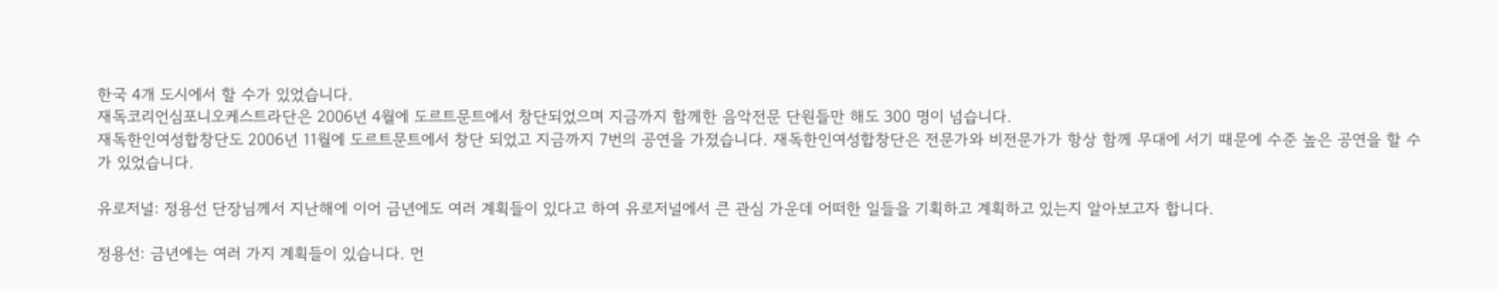한국 4개 도시에서 할 수가 있었습니다.
재독코리언심포니오케스트라단은 2006년 4월에 도르트문트에서 창단되었으며 지금까지 함께한 음악전문 단원들만 해도 300 명이 넘습니다.
재독한인여성합창단도 2006년 11월에 도르트문트에서 창단 되었고 지금까지 7번의 공연을 가졌습니다. 재독한인여성합창단은 전문가와 비전문가가 항상 함께 무대에 서기 때문에 수준 높은 공연을 할 수가 있었습니다.

유로저널: 정용선 단장님께서 지난해에 이어 금년에도 여러 계획들이 있다고 하여 유로저널에서 큰 관심 가운데 어떠한 일들을 기획하고 계획하고 있는지 알아보고자 합니다.

정용선: 금년에는 여러 가지 계획들이 있습니다. 먼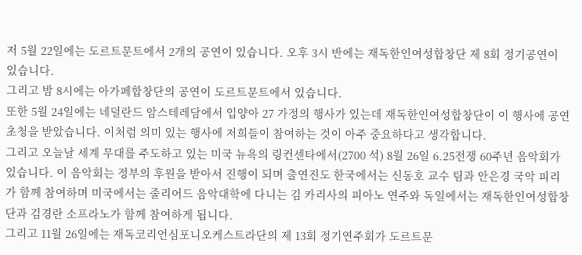저 5월 22일에는 도르트문트에서 2개의 공연이 있습니다. 오후 3시 반에는 재독한인여성합창단 제 8회 정기공연이 있습니다.
그리고 밤 8시에는 아가페합창단의 공연이 도르트문트에서 있습니다.
또한 5월 24일에는 네덜란드 암스테레담에서 입양아 27 가정의 행사가 있는데 재독한인여성합창단이 이 행사에 공연초청을 받았습니다. 이처럼 의미 있는 행사에 저희들이 참여하는 것이 아주 중요하다고 생각합니다.
그리고 오늘날 세계 무대를 주도하고 있는 미국 뉴욕의 링컨센타에서(2700 석) 8월 26일 6.25전쟁 60주년 음악회가 있습니다. 이 음악회는 정부의 후원을 받아서 진행이 되며 출연진도 한국에서는 신동호 교수 팀과 안은경 국악 피리가 함께 참여하며 미국에서는 줄리어드 음악대학에 다니는 김 카리사의 피아노 연주와 독일에서는 재독한인여성합창단과 김경란 소프라노가 함께 참여하게 됩니다.
그리고 11월 26일에는 재독코리언심포니오케스트라단의 제 13회 정기연주회가 도르트문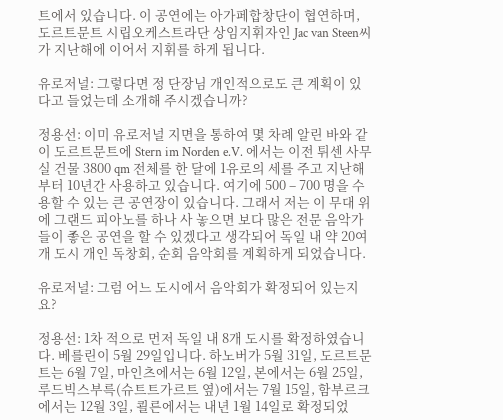트에서 있습니다. 이 공연에는 아가페합창단이 협연하며, 도르트문트 시립오케스트라단 상임지휘자인 Jac van Steen씨가 지난해에 이어서 지휘를 하게 됩니다.

유로저널: 그렇다면 정 단장님 개인적으로도 큰 계획이 있다고 들었는데 소개해 주시겠습니까?

정용선: 이미 유로저널 지면을 통하여 몇 차례 알린 바와 같이 도르트문트에 Stern im Norden e.V. 에서는 이전 튀센 사무실 건물 3800 qm 전체를 한 달에 1유로의 세를 주고 지난해 부터 10년간 사용하고 있습니다. 여기에 500 – 700 명을 수용할 수 있는 큰 공연장이 있습니다. 그래서 저는 이 무대 위에 그랜드 피아노를 하나 사 놓으면 보다 많은 전문 음악가들이 좋은 공연을 할 수 있겠다고 생각되어 독일 내 약 20여 개 도시 개인 독창회, 순회 음악회를 계획하게 되었습니다.

유로저널: 그럼 어느 도시에서 음악회가 확정되어 있는지요?

정용선: 1차 적으로 먼저 독일 내 8개 도시를 확정하였습니다. 베를린이 5월 29일입니다. 하노버가 5월 31일, 도르트문트는 6월 7일, 마인츠에서는 6월 12일, 본에서는 6월 25일, 루드빅스부륵(슈트트가르트 옆)에서는 7월 15일, 함부르크에서는 12월 3일, 쾰른에서는 내년 1월 14일로 확정되었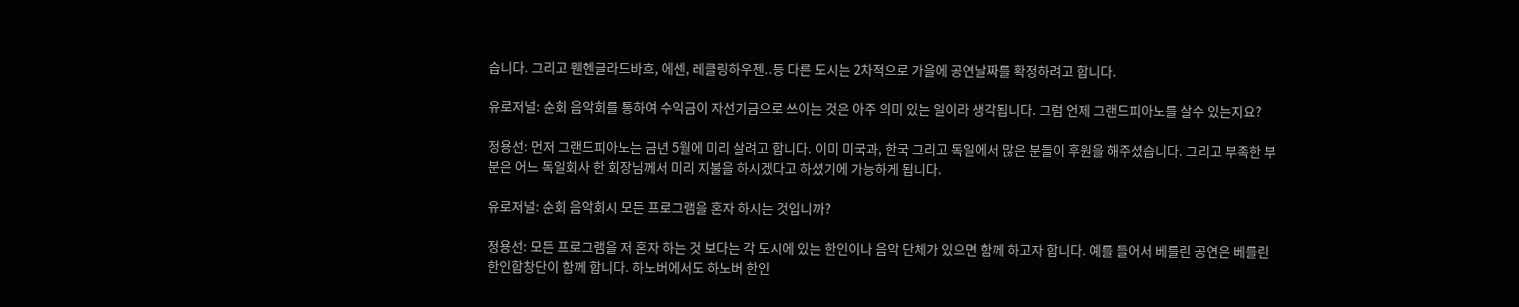습니다. 그리고 뭰헨글라드바흐, 에센, 레클링하우젠..등 다른 도시는 2차적으로 가을에 공연날짜를 확정하려고 합니다.

유로저널: 순회 음악회를 통하여 수익금이 자선기금으로 쓰이는 것은 아주 의미 있는 일이라 생각됩니다. 그럼 언제 그랜드피아노를 살수 있는지요?

정용선: 먼저 그랜드피아노는 금년 5월에 미리 살려고 합니다. 이미 미국과, 한국 그리고 독일에서 많은 분들이 후원을 해주셨습니다. 그리고 부족한 부분은 어느 독일회사 한 회장님께서 미리 지불을 하시겠다고 하셨기에 가능하게 됩니다.

유로저널: 순회 음악회시 모든 프로그램을 혼자 하시는 것입니까?

정용선: 모든 프로그램을 저 혼자 하는 것 보다는 각 도시에 있는 한인이나 음악 단체가 있으면 함께 하고자 합니다. 예를 들어서 베를린 공연은 베를린 한인합창단이 함께 합니다. 하노버에서도 하노버 한인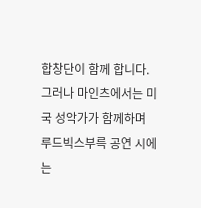합창단이 함께 합니다. 그러나 마인츠에서는 미국 성악가가 함께하며 루드빅스부륵 공연 시에는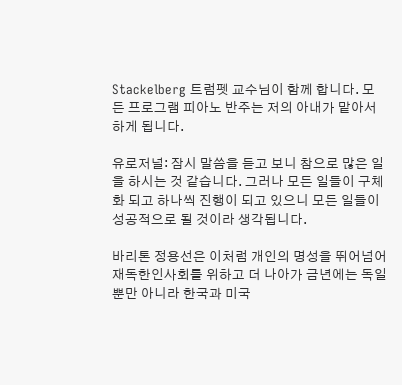Stackelberg 트럼펫 교수님이 함께 합니다. 모든 프로그램 피아노 반주는 저의 아내가 맡아서 하게 됩니다.

유로저널: 잠시 말씀을 듣고 보니 참으로 많은 일을 하시는 것 같습니다. 그러나 모든 일들이 구체화 되고 하나씩 진행이 되고 있으니 모든 일들이 성공적으로 될 것이라 생각됩니다.

바리톤 정용선은 이처럼 개인의 명성을 뛰어넘어 재독한인사회를 위하고 더 나아가 금년에는 독일뿐만 아니라 한국과 미국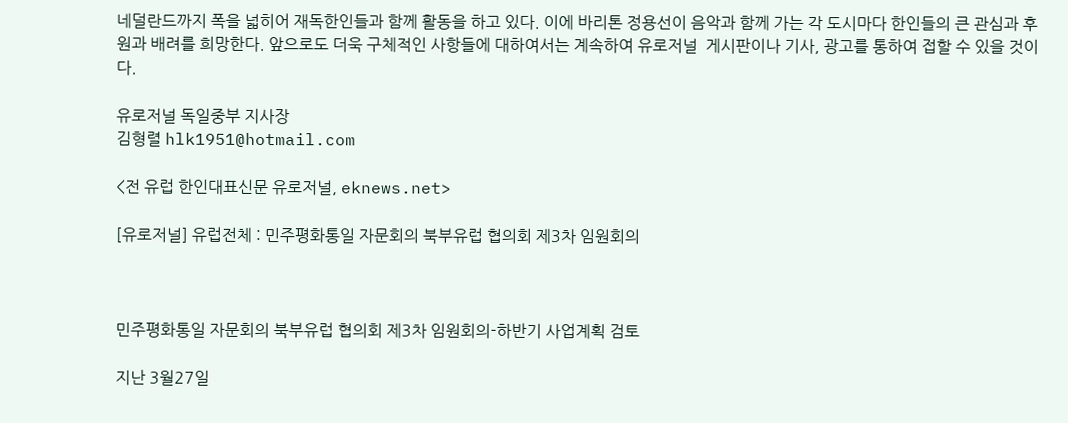네덜란드까지 폭을 넓히어 재독한인들과 함께 활동을 하고 있다. 이에 바리톤 정용선이 음악과 함께 가는 각 도시마다 한인들의 큰 관심과 후원과 배려를 희망한다. 앞으로도 더욱 구체적인 사항들에 대하여서는 계속하여 유로저널  게시판이나 기사, 광고를 통하여 접할 수 있을 것이다.

유로저널 독일중부 지사장
김형렬 hlk1951@hotmail.com

<전 유럽 한인대표신문 유로저널, eknews.net>

[유로저널] 유럽전체 : 민주평화통일 자문회의 북부유럽 협의회 제3차 임원회의



민주평화통일 자문회의 북부유럽 협의회 제3차 임원회의-하반기 사업계획 검토

지난 3월27일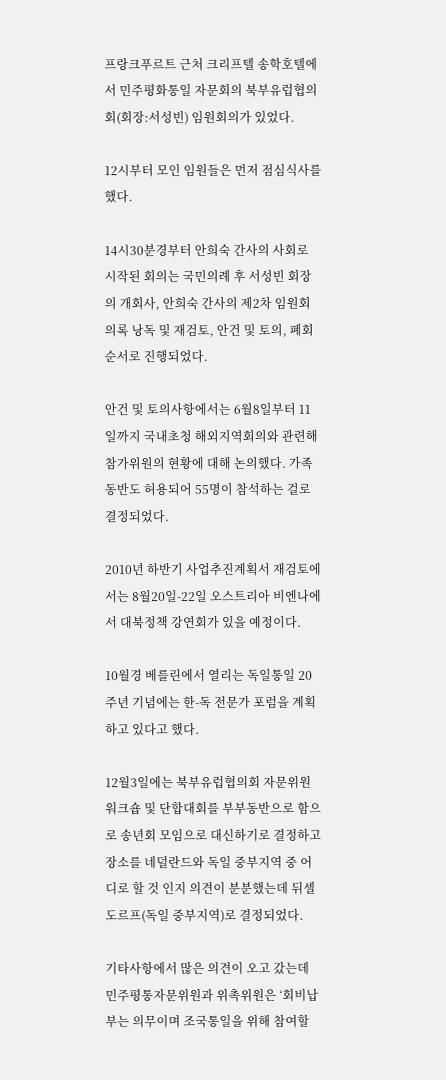프랑크푸르트 근처 크리프텔 송학호텔에서 민주평화통일 자문회의 북부유럽협의회(회장:서성빈) 임원회의가 있었다.

12시부터 모인 임원들은 먼저 점심식사를 했다.

14시30분경부터 안희숙 간사의 사회로 시작된 회의는 국민의례 후 서성빈 회장의 개회사, 안희숙 간사의 제2차 임원회의록 낭독 및 재검토, 안건 및 토의, 폐회 순서로 진행되었다.

안건 및 토의사항에서는 6월8일부터 11일까지 국내초청 해외지역회의와 관련해 참가위원의 현황에 대해 논의했다. 가족동반도 허용되어 55명이 참석하는 걸로 결정되었다.

2010년 하반기 사업추진계획서 재검토에서는 8월20일-22일 오스트리아 비엔나에서 대북정책 강연회가 있을 예정이다.

10월경 베를린에서 열리는 독일통일 20주년 기념에는 한-독 전문가 포럼을 계획하고 있다고 했다.

12월3일에는 북부유럽협의회 자문위원 워크숍 및 단합대회를 부부동반으로 함으로 송년회 모임으로 대신하기로 결정하고 장소를 네덜란드와 독일 중부지역 중 어디로 할 것 인지 의견이 분분했는데 뒤셀도르프(독일 중부지역)로 결정되었다.

기타사항에서 많은 의견이 오고 갔는데 민주평통자문위원과 위촉위원은 ‘회비납부는 의무이며 조국통일을 위해 참여할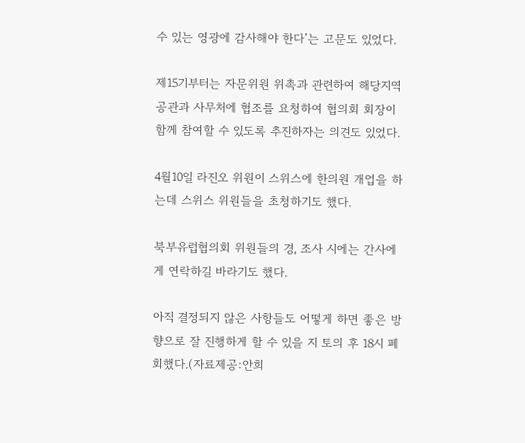수 있는 영광에 감사해야 한다’는 고문도 있었다.

제15기부터는 자문위원 위촉과 관련하여 해당지역 공관과 사무처에 협조를 요청하여 협의회 회장이 함께 참여할 수 있도록 추진하자는 의견도 있었다.

4월10일 라진오 위원이 스위스에 한의원 개업을 하는데 스위스 위원들을 초청하기도 했다.

북부유럽협의회 위원들의 경, 조사 시에는 간사에게 연락하길 바라기도 했다.

아직 결정되지 않은 사항들도 어떻게 하면 좋은 방향으로 잘 진행하게 할 수 있을 지 토의 후 18시 폐회했다.(자료제공:안희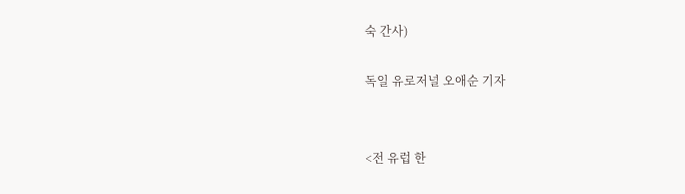숙 간사)

독일 유로저널 오애순 기자


<전 유럽 한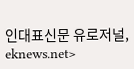인대표신문 유로저널, eknews.net>